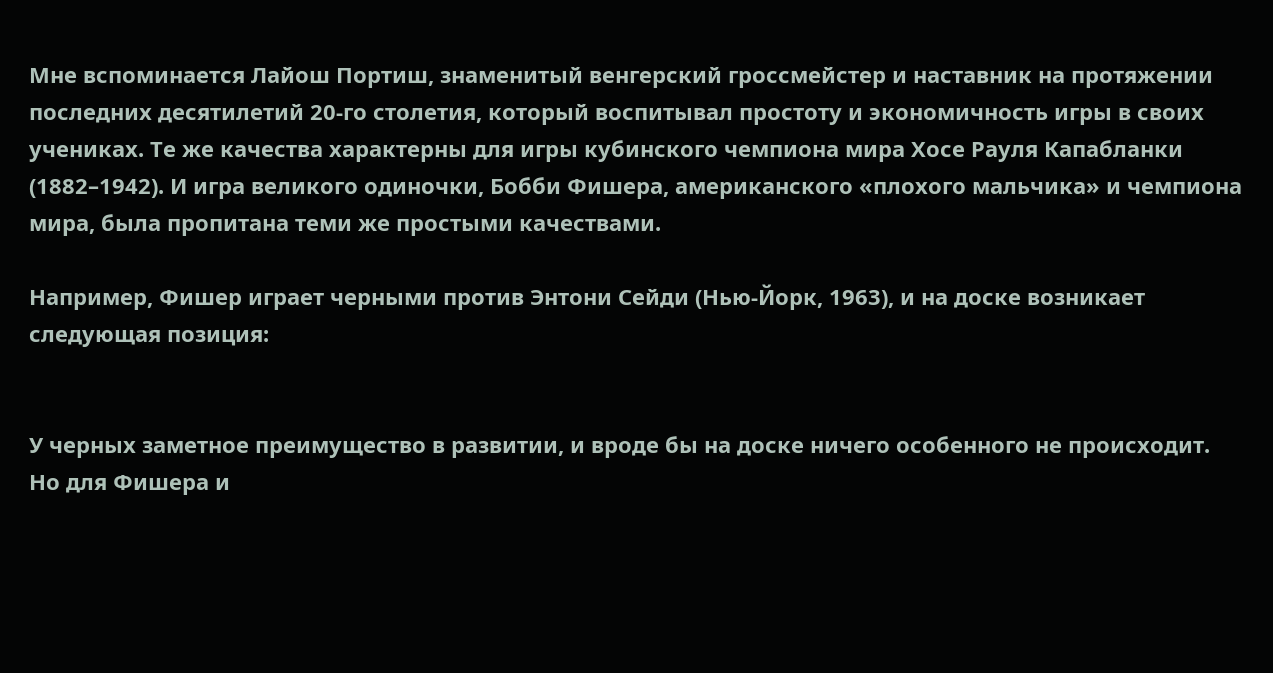Мне вспоминается Лайош Портиш, знаменитый венгерский гроссмейстер и наставник на протяжении последних десятилетий 20-го столетия, который воспитывал простоту и экономичность игры в своих учениках. Те же качества характерны для игры кубинского чемпиона мира Хосе Рауля Капабланки (1882–1942). И игра великого одиночки, Бобби Фишера, американского «плохого мальчика» и чемпиона мира, была пропитана теми же простыми качествами.

Например, Фишер играет черными против Энтони Сейди (Нью-Йорк, 1963), и на доске возникает следующая позиция:


У черных заметное преимущество в развитии, и вроде бы на доске ничего особенного не происходит. Но для Фишера и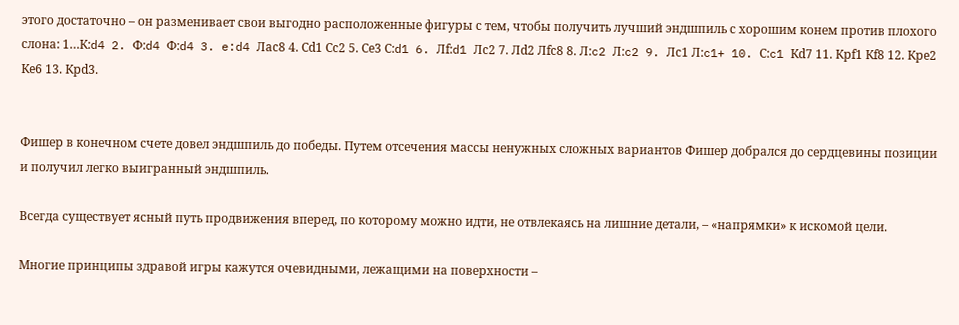этого достаточно – он разменивает свои выгодно расположенные фигуры с тем, чтобы получить лучший эндшпиль с хорошим конем против плохого слона: 1…К:d4 2. Ф:d4 Ф:d4 3. e:d4 Лac8 4. Сd1 Сc2 5. Сe3 С:d1 6. Лf:d1 Лc2 7. Лd2 Лfc8 8. Л:c2 Л:c2 9. Лc1 Л:c1+ 10. С:c1 Кd7 11. Крf1 Кf8 12. Крe2 Кe6 13. Крd3.


Фишер в конечном счете довел эндшпиль до победы. Путем отсечения массы ненужных сложных вариантов Фишер добрался до сердцевины позиции и получил легко выигранный эндшпиль.

Всегда существует ясный путь продвижения вперед, по которому можно идти, не отвлекаясь на лишние детали, – «напрямки» к искомой цели.

Многие принципы здравой игры кажутся очевидными, лежащими на поверхности –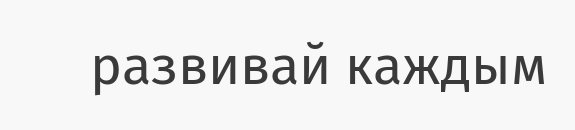развивай каждым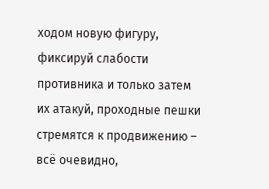ходом новую фигуру, фиксируй слабости противника и только затем их атакуй, проходные пешки стремятся к продвижению – всё очевидно,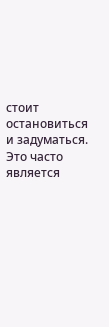стоит остановиться и задуматься. Это часто является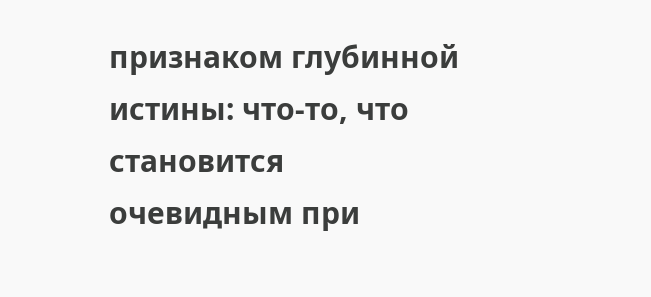признаком глубинной истины: что-то, что становится очевидным при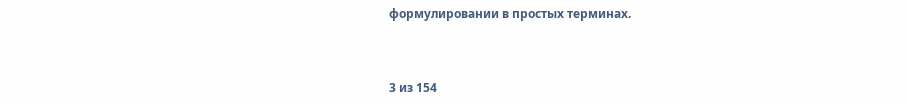формулировании в простых терминах.



3 из 154